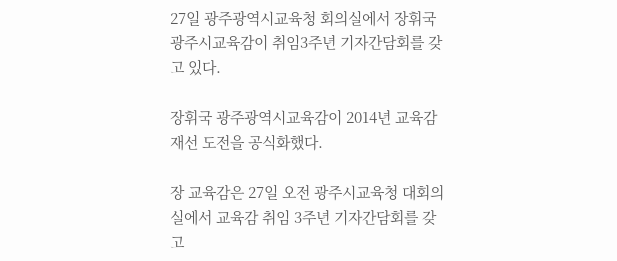27일 광주광역시교육청 회의실에서 장휘국광주시교육감이 취임3주년 기자간담회를 갖고 있다.

장휘국 광주광역시교육감이 2014년 교육감 재선 도전을 공식화했다.

장 교육감은 27일 오전 광주시교육청 대회의실에서 교육감 취임 3주년 기자간담회를 갖고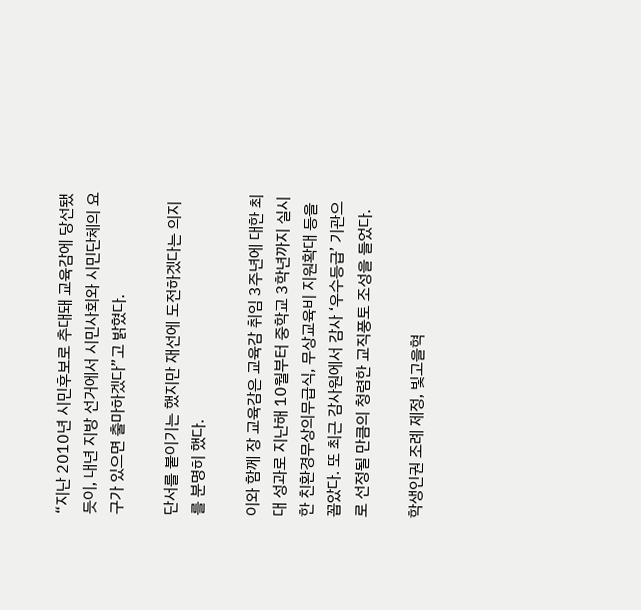“지난 2010년 시민후보로 추대돼 교육감에 당선됐듯이, 내년 지방 선거에서 시민사회와 시민단체의 요구가 있으면 출마하겠다”고 밝혔다.

단서를 붙이기는 했지만 재선에 도전하겠다는 의지를 분명히 했다.

이와 함께 장 교육감은 교육감 취임 3주년에 대한 최대 성과로 지난해 10월부터 중학교 3학년까지 실시한 친환경무상의무급식, 무상교육비 지원확대 등을 꼽았다. 또 최근 감사원에서 감사 ‘우수등급’ 기관으로 선정될 만큼의 청렴한 교직풍토 조성을 들었다.

학생인권 조례 제정, 빛고을혁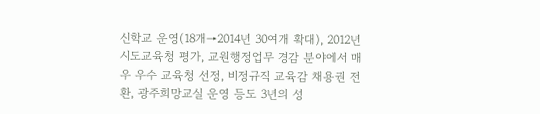신학교 운영(18개→2014년 30여개 확대), 2012년 시도교육청 평가, 교원행정업무 경감 분야에서 매우 우수 교육청 선정, 비정규직 교육감 채용권 전환, 광주희망교실 운영 등도 3년의 성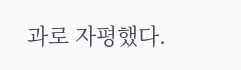과로 자평했다.